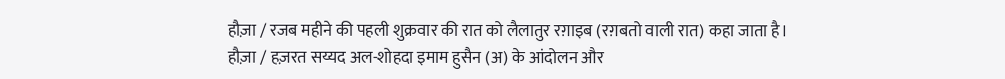हौज़ा / रजब महीने की पहली शुक्रवार की रात को लैलातुर रग़ाइब (रग़बतो वाली रात) कहा जाता है।
हौज़ा / हज़रत सय्यद अल-शोहदा इमाम हुसैन (अ) के आंदोलन और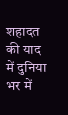शहादत की याद में दुनिया भर में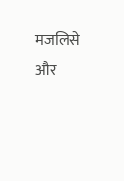मजलिसे और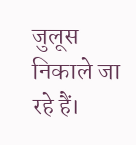जुलूस निकाले जा रहे हैं।